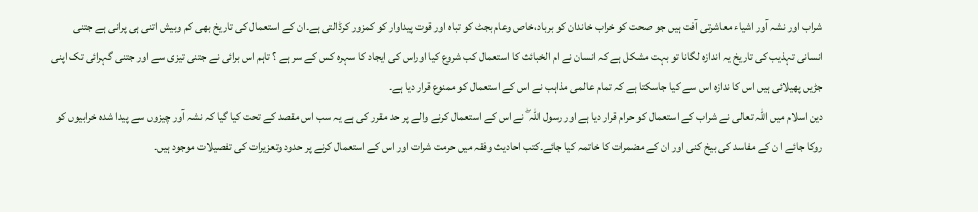شراب اور نشہ آور اشیاء معاشرتی آفت ہیں جو صحت کو خراب خاندان کو برباد،خاص وعام بجٹ کو تباہ اور قوت پیداوار کو کمزور کرڈالتی ہے۔ان کے استعمال کی تاریخ بھی کم وبیش اتنی ہی پرانی ہے جتنی انسانی تہذیب کی تاریخ یہ اندازہ لگانا تو بہت مشکل ہے کہ انسان نے ام الخبائث کا استعمال کب شروع کیا اوراس کی ایجاد کا سہرہ کس کے سر ہے ؟ تاہم اس برائی نے جتنی تیزی سے اور جتنی گہرائی تک اپنی جڑیں پھیلائی ہیں اس کا ندازہ اس سے کیا جاسکتا ہے کہ تمام عالمی مذاہب نے اس کے استعمال کو ممنوع قرار دیا ہے۔
دین اسلام میں اللہ تعالی نے شراب کے استعمال کو حرام قرار دیا ہے اور رسول اللہ ۖ نے اس کے استعمال کرنے والے پر حد مقرر کی ہے یہ سب اس مقصد کے تحت کیا گیا کہ نشہ آور چیزوں سے پیدا شدہ خرابیوں کو روکا جائے ا ن کے مفاسد کی بیخ کنی اور ان کے مضمرات کا خاتمہ کیا جائے۔کتب احادیث وفقہ میں حرمت شرات اور اس کے استعمال کرنے پر حدود وتعزیرات کی تفصیلات موجود ہیں۔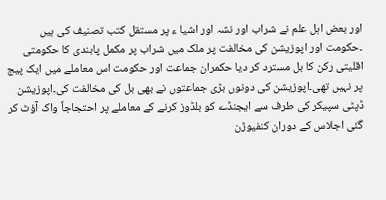اور بعض اہل علم نے شراب اور نشہ اور اشیا ء پر مستقل کتب تصنیف کی ہیں ۔حکومت اور اپوزیشن کی مخالفت پر ملک میں شراب پر مکمل پابندی کا حکومتی اقلیتی رکن کا بل مسترد کر دیا حکمران جماعت اور حکومت اس معاملے میں ایک پیج پر نہیں تھی۔اپوزیشن کی دونوں بڑی جماعتوں نے بھی بل کی مخالفت کی۔اپوزیشن ڈپٹی سپیکر کی طرف سے ایجنڈے کو بلڈوز کرنے کے معاملے پر احتجاجاً واک آؤٹ کر گئی اجلاس کے دوران کنفیوڑن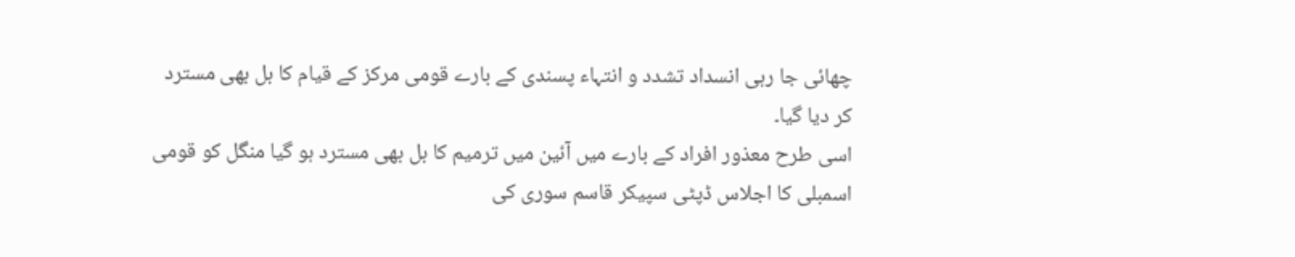چھائی جا رہی انسداد تشدد و انتہاء پسندی کے بارے قومی مرکز کے قیام کا بل بھی مسترد کر دیا گیا۔
اسی طرح معذور افراد کے بارے میں آئین میں ترمیم کا بل بھی مسترد ہو گیا منگل کو قومی اسمبلی کا اجلاس ڈپٹی سپیکر قاسم سوری کی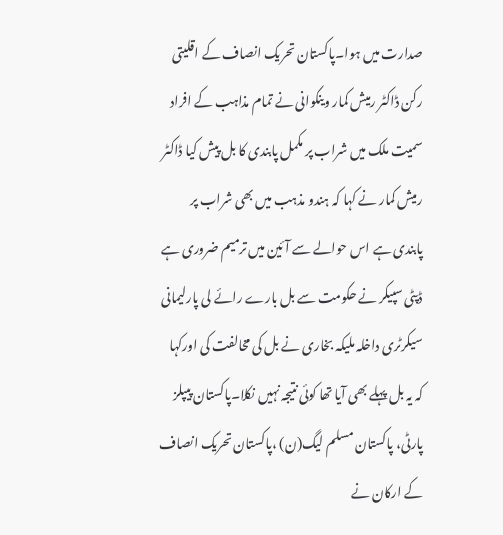صدارت میں ہوا۔پاکستان تحریک انصاف کے اقلیتی رکن ڈاکٹر رمیش کمار وینکوانی نے تمام مذاہب کے افراد سمیت ملک میں شراب پر مکمل پابندی کا بل پیش کیا ڈاکٹر رمیش کمار نے کہا کہ ہندو مذہب میں بھی شراب پر پابندی ہے اس حوالے سے آئین میں ترمیم ضروری ہے ڈپٹی سپیکر نے حکومت سے بل بارے رائے لی پارلیمانی سیکرٹری داخلہ ملیکہ بخاری نے بل کی مخالفت کی اورکہا کہ یہ بل پہلے بھی آیا تھا کوئی نتیجہ نہیں نکلا۔پاکستان پیپلز پارٹی، پاکستان مسلم لیگ(ن) ،پاکستان تحریک انصاف کے ارکان نے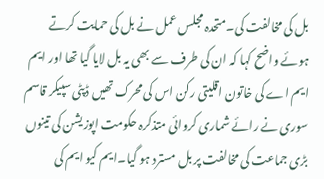بل کی مخالفت کی۔متحدہ مجلس عمل نے بل کی حمایت کرتے ہوئے واضح کہا کہ ان کی طرف سے بھی یہ بل لایا گیا تھا اور ایم ایم اے کی خاتون اقلیتی رکن اس کی محرک تھیں ڈپٹی سپیکر قاسم سوری نے رائے شماری کروائی متذکرہ حکومت اپوزیشن کی تینوں بڑی جماعت کی مخالفت پر بل مسترد ہو گیا۔ایم کیو ایم کی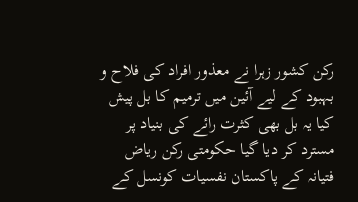رکن کشور زہرا نے معذور افراد کی فلاح و بہبود کے لیے آئین میں ترمیم کا بل پیش کیا یہ بل بھی کثرت رائے کی بنیاد پر مسترد کر دیا گیا حکومتی رکن ریاض فتیانہ کے پاکستان نفسیات کونسل کے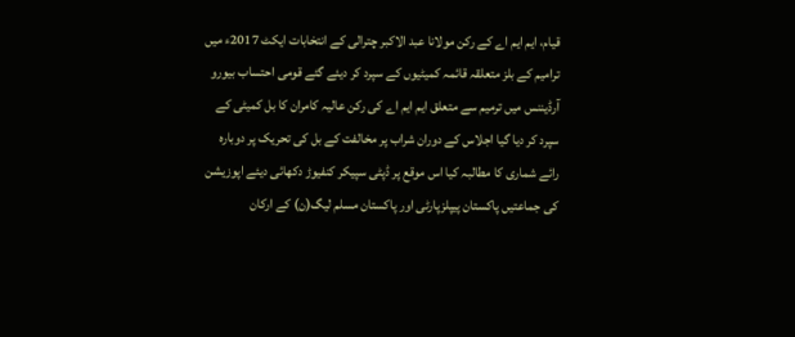قیام، ایم ایم اے کے رکن مولانا عبد الاکبر چترالی کے انتخابات ایکٹ 2017ء میں ترامیم کے بلز متعلقہ قائمہ کمیٹیوں کے سپرد کر دیئے گئے قومی احتساب بیورو آرڈیننس میں ترمیم سے متعلق ایم ایم اے کی رکن عالیہ کامران کا بل کمیٹی کے سپرد کر دیا گیا اجلاس کے دوران شراب پر مخالفت کے بل کی تحریک پر دوبارہ رائے شماری کا مطالبہ کیا اس موقع پر ڈپٹی سپیکر کنفیوڑ دکھائی دیئے اپوزیشن کی جماعتیں پاکستان پیپلزپارٹی اور پاکستان مسلم لیگ(ن) کے ارکان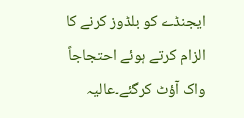ایجنڈے کو بلڈوز کرنے کا الزام کرتے ہوئے احتجاجاً واک آؤٹ کرگئے۔عالیہ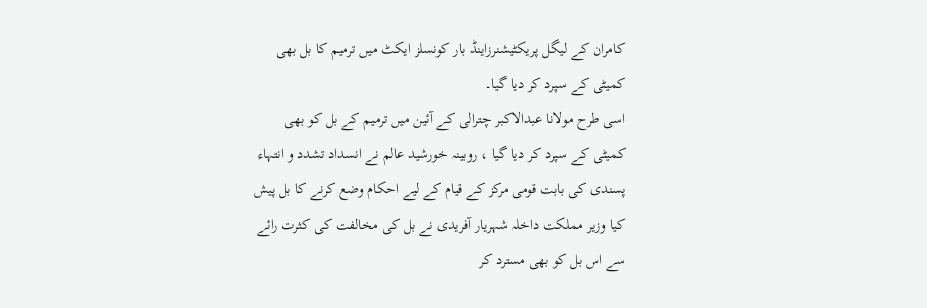کامران کے لیگل پریکٹیشنرزاینڈ بار کونسلز ایکٹ میں ترمیم کا بل بھی کمیٹی کے سپرد کر دیا گیا۔
اسی طرح مولانا عبدالاکبر چترالی کے آئین میں ترمیم کے بل کو بھی کمیٹی کے سپرد کر دیا گیا ، روبینہ خورشید عالم نے انسداد تشدد و انتہاء پسندی کی بابت قومی مرکز کے قیام کے لیے احکام وضع کرنے کا بل پیش کیا وزیر مملکت داخلہ شہریار آفریدی نے بل کی مخالفت کی کثرت رائے سے اس بل کو بھی مسترد کر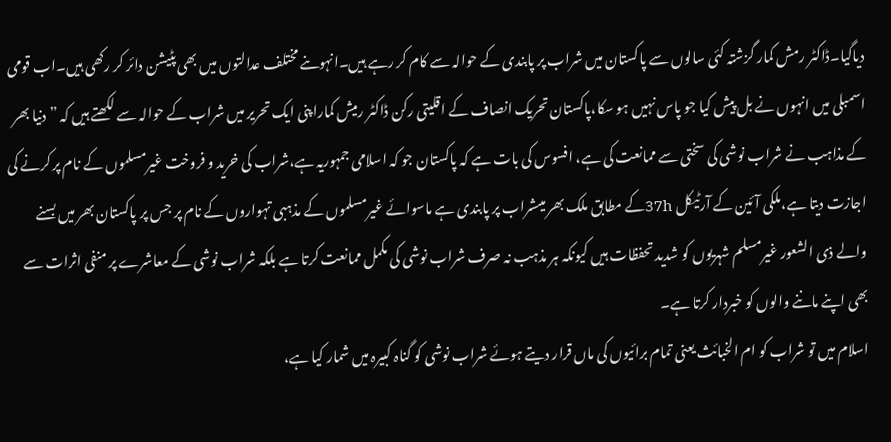دیاگیا۔ڈاکٹر رمش کمار گزشتہ کئی سالوں سے پاکستان میں شراب پر پابندی کے حوالہ سے کام کر رہے ہیں۔انہوںنے مختلف عدالتوں میں بھی پٹیشن دائر کر رکھی ہیں۔اب قومی اسمبلی میں انہوں نے بل پیش کیا جو پاس نہیں ہو سکا،پاکستان تحریک انصاف کے اقلیتی رکن ڈاکٹر رمیش کماراپنی ایک تحریر میں شراب کے حوالہ سے لکھتے ہیں کہ ”دنیا بھر کے مذاہب نے شراب نوشی کی سختی سے ممانعت کی ہے، افسوس کی بات ہے کہ پاکستان جو کہ اسلامی جمہوریہ ہے،شراب کی خرید و فروخت غیرمسلموں کے نام پر کرنے کی اجازت دیتا ہے،ملکی آئین کے آرٹیکل 37hکے مطابق ملک بھر میںشراب پر پابندی ہے ماسوائے غیرمسلموں کے مذہبی تہواروں کے نام پر جس پر پاکستان بھر میں بسنے والے ذی الشعور غیرمسلم شہریوں کو شدید تحفظات ہیں کیونکہ ہر مذہب نہ صرف شراب نوشی کی مکمل ممانعت کرتا ہے بلکہ شراب نوشی کے معاشرے پر منفی اثرات سے بھی اپنے ماننے والوں کو خبردار کرتا ہے۔
اسلام میں تو شراب کو ام الخبائث یعنی تمام برائیوں کی ماں قرار دیتے ہوئے شراب نوشی کو گناہ کبیرہ میں شمار کیا ہے،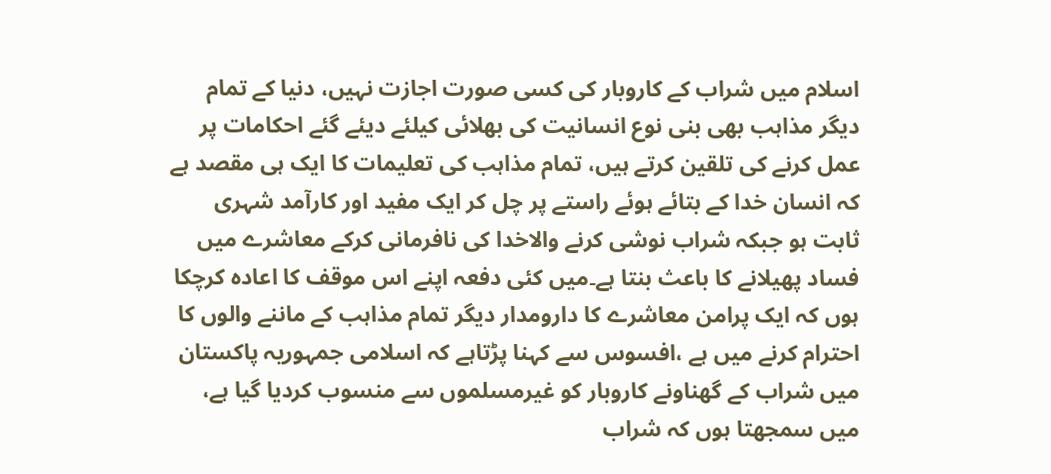اسلام میں شراب کے کاروبار کی کسی صورت اجازت نہیں، دنیا کے تمام دیگر مذاہب بھی بنی نوع انسانیت کی بھلائی کیلئے دیئے گئے احکامات پر عمل کرنے کی تلقین کرتے ہیں، تمام مذاہب کی تعلیمات کا ایک ہی مقصد ہے کہ انسان خدا کے بتائے ہوئے راستے پر چل کر ایک مفید اور کارآمد شہری ثابت ہو جبکہ شراب نوشی کرنے والاخدا کی نافرمانی کرکے معاشرے میں فساد پھیلانے کا باعث بنتا ہے۔میں کئی دفعہ اپنے اس موقف کا اعادہ کرچکا ہوں کہ ایک پرامن معاشرے کا دارومدار دیگر تمام مذاہب کے ماننے والوں کا احترام کرنے میں ہے ،افسوس سے کہنا پڑتاہے کہ اسلامی جمہوریہ پاکستان میں شراب کے گھناونے کاروبار کو غیرمسلموں سے منسوب کردیا گیا ہے، میں سمجھتا ہوں کہ شراب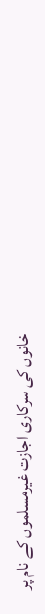خانوں کی سرکاری اجازت غیرمسلموں کے نام پر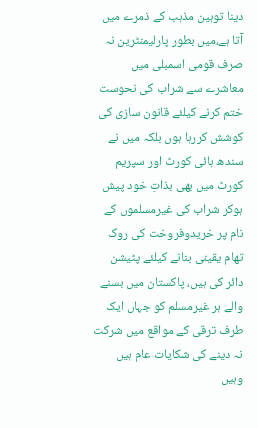دینا توہین مذہب کے ذمرے میں آتا ہے،میں بطور پارلیمنٹرین نہ صرف قومی اسمبلی میں معاشرے سے شراب کی نحوست ختم کرنے کیلئے قانون سازی کی کوشش کررہا ہوں بلکہ میں نے سندھ ہائی کورٹ اور سپریم کورٹ میں بھی بذاتِ خود پیش ہوکر شراب کی غیرمسلموں کے نام پر خریدوفروخت کی روک تھام یقینی بنانے کیلئے پٹیشن دائر کی ہیں، پاکستان میں بسنے والے ہر غیرمسلم کو جہاں ایک طرف ترقی کے مواقع میں شرکت نہ دینے کی شکایات عام ہیں وہیں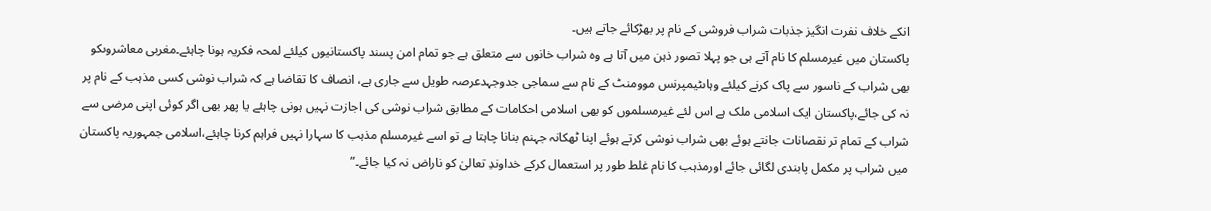انکے خلاف نفرت انگیز جذبات شراب فروشی کے نام پر بھڑکائے جاتے ہیں۔
پاکستان میں غیرمسلم کا نام آتے ہی جو پہلا تصور ذہن میں آتا ہے وہ شراب خانوں سے متعلق ہے جو تمام امن پسند پاکستانیوں کیلئے لمحہ فکریہ ہونا چاہئے۔مغربی معاشروںکو بھی شراب کے ناسور سے پاک کرنے کیلئے وہاںٹیمپرنس موومنٹ کے نام سے سماجی جدوجہدعرصہ طویل سے جاری ہے، انصاف کا تقاضا ہے کہ شراب نوشی کسی مذہب کے نام پر نہ کی جائے،پاکستان ایک اسلامی ملک ہے اس لئے غیرمسلموں کو بھی اسلامی احکامات کے مطابق شراب نوشی کی اجازت نہیں ہونی چاہئے یا پھر بھی اگر کوئی اپنی مرضی سے شراب کے تمام تر نقصانات جانتے ہوئے بھی شراب نوشی کرتے ہوئے اپنا ٹھکانہ جہنم بنانا چاہتا ہے تو اسے غیرمسلم مذہب کا سہارا نہیں فراہم کرنا چاہئے،اسلامی جمہوریہ پاکستان میں شراب پر مکمل پابندی لگائی جائے اورمذہب کا نام غلط طور پر استعمال کرکے خداوندِ تعالیٰ کو ناراض نہ کیا جائے۔”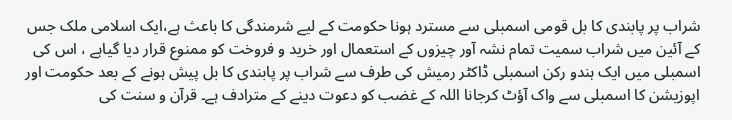شراب پر پابندی کا بل قومی اسمبلی سے مسترد ہونا حکومت کے لیے شرمندگی کا باعث ہے،ایک اسلامی ملک جس کے آئین میں شراب سمیت تمام نشہ آور چیزوں کے استعمال اور خرید و فروخت کو ممنوع قرار دیا گیاہے ، اس کی اسمبلی میں ایک ہندو رکن اسمبلی ڈاکٹر رمیش کی طرف سے شراب پر پابندی کا بل پیش ہونے کے بعد حکومت اور اپوزیشن کا اسمبلی سے واک آؤٹ کرجانا اللہ کے غضب کو دعوت دینے کے مترادف ہے۔ قرآن و سنت کی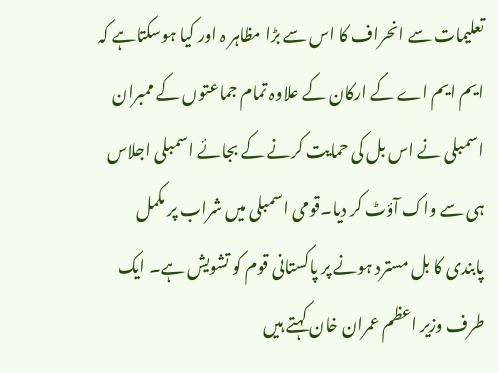تعلیمات سے انحراف کا اس سے بڑا مظاہر ہ اور کیا ہوسکتاہے کہ ایم ایم اے کے ارکان کے علاوہ تمام جماعتوں کے ممبران اسمبلی نے اس بل کی حمایت کرنے کے بجائے اسمبلی اجلاس ہی سے واک آؤٹ کر دیا۔قومی اسمبلی میں شراب پر مکمل پابندی کا بل مسترد ہونے پر پاکستانی قوم کو تشویش ہے۔ ایک طرف وزیر اعظم عمران خان کہتے ہیں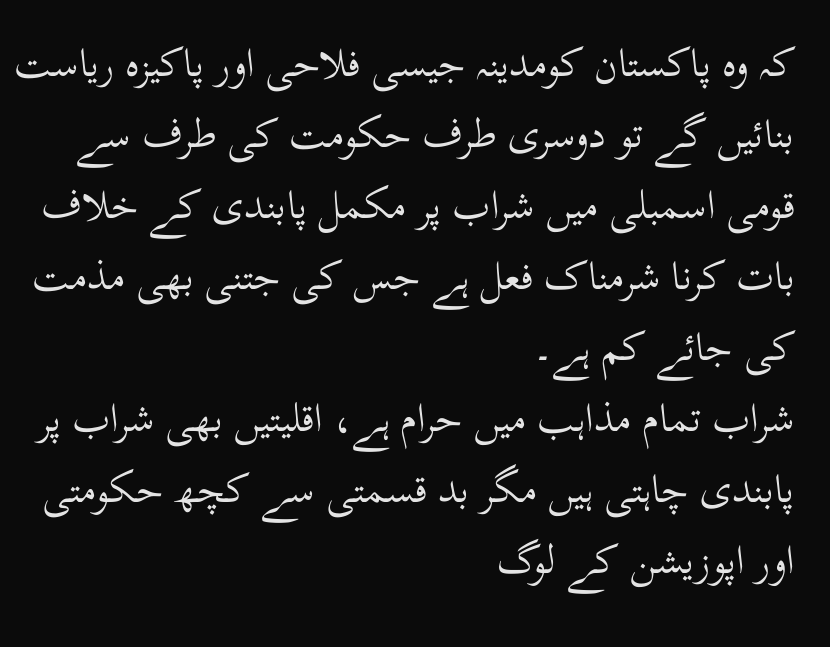کہ وہ پاکستان کومدینہ جیسی فلاحی اور پاکیزہ ریاست بنائیں گے تو دوسری طرف حکومت کی طرف سے قومی اسمبلی میں شراب پر مکمل پابندی کے خلاف بات کرنا شرمناک فعل ہے جس کی جتنی بھی مذمت کی جائے کم ہے۔
شراب تمام مذاہب میں حرام ہے، اقلیتیں بھی شراب پر پابندی چاہتی ہیں مگر بد قسمتی سے کچھ حکومتی اور اپوزیشن کے لوگ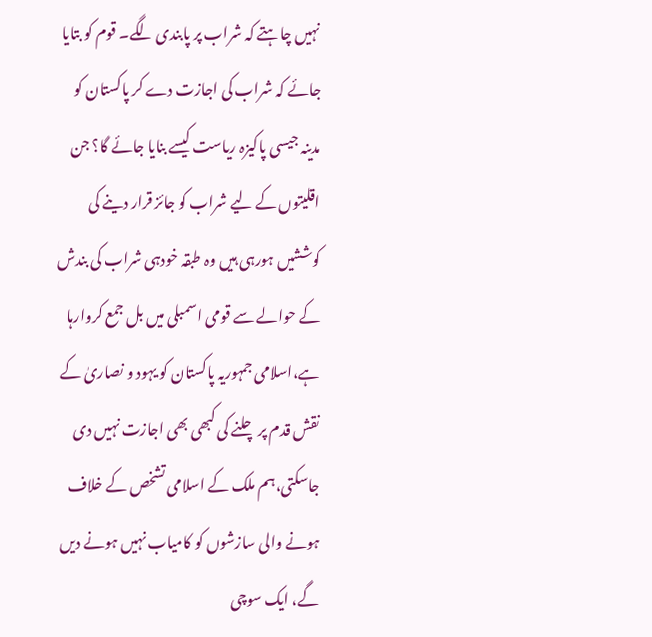نہیں چاہتے کہ شراب پر پابندی لگے۔ قوم کو بتایا جائے کہ شراب کی اجازت دے کر پاکستان کو مدینہ جیسی پاکیزہ ریاست کیسے بنایا جائے گا؟ جن اقلیتوں کے لیے شراب کو جائز قرار دینے کی کوششیں ہورہی ہیں وہ طبقہ خودہی شراب کی بندش کے حوالے سے قومی اسمبلی میں بل جمع کروارہا ہے،اسلامی جمہوریہ پاکستان کو یہود و نصاریٰ کے نقش قدم پر چلنے کی کبھی بھی اجازت نہیں دی جاسکتی،ہم ملک کے اسلامی تشخص کے خلاف ہونے والی سازشوں کو کامیاب نہیں ہونے دیں گے، ایک سوچی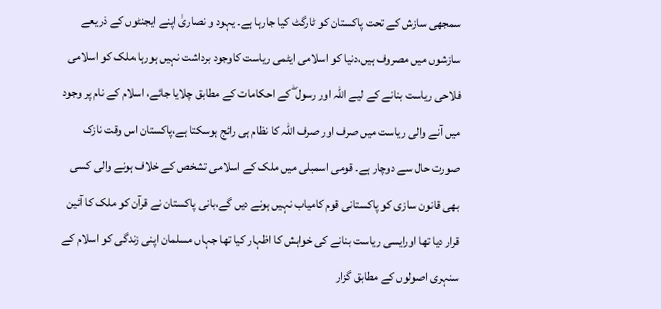سمجھی سازش کے تحت پاکستان کو ٹارگٹ کیا جارہا ہے۔ یہود و نصاریٰ اپنے ایجنٹوں کے ذریعے سازشوں میں مصروف ہیں،دنیا کو اسلامی ایٹمی ریاست کاوجود برداشت نہیں ہورہا،ملک کو اسلامی فلاحی ریاست بنانے کے لیے اللہ اور رسول ۖ کے احکامات کے مطابق چلایا جائے، اسلام کے نام پر وجود میں آنے والی ریاست میں صرف اور صرف اللہ کا نظام ہی رائج ہوسکتا ہے،پاکستان اس وقت نازک صورت حال سے دوچار ہے۔ قومی اسمبلی میں ملک کے اسلامی تشخص کے خلاف ہونے والی کسی بھی قانون سازی کو پاکستانی قوم کامیاب نہیں ہونے دیں گے،بانی پاکستان نے قرآن کو ملک کا آئین قرار دیا تھا اورایسی ریاست بنانے کی خواہش کا اظہار کیا تھا جہاں مسلمان اپنی زندگی کو اسلام کے سنہری اصولوں کے مطابق گزار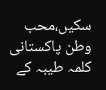سکیں،محب وطن پاکستانی کلمہ طیبہ کے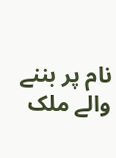نام پر بننے والے ملک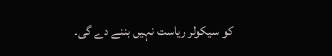کو سیکولر ریاست نہیں بننے دے گی۔